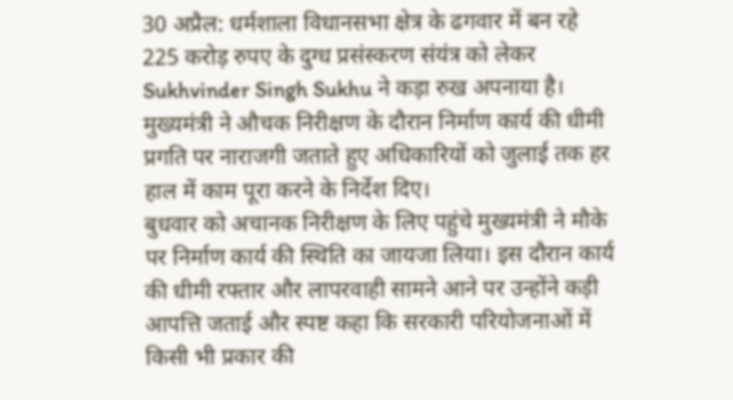30 अप्रैल: धर्मशाला विधानसभा क्षेत्र के ढगवार में बन रहे 225 करोड़ रुपए के दुग्ध प्रसंस्करण संयंत्र को लेकर Sukhvinder Singh Sukhu ने कड़ा रुख अपनाया है। मुख्यमंत्री ने औचक निरीक्षण के दौरान निर्माण कार्य की धीमी प्रगति पर नाराजगी जताते हुए अधिकारियों को जुलाई तक हर हाल में काम पूरा करने के निर्देश दिए।
बुधवार को अचानक निरीक्षण के लिए पहुंचे मुख्यमंत्री ने मौके पर निर्माण कार्य की स्थिति का जायजा लिया। इस दौरान कार्य की धीमी रफ्तार और लापरवाही सामने आने पर उन्होंने कड़ी आपत्ति जताई और स्पष्ट कहा कि सरकारी परियोजनाओं में किसी भी प्रकार की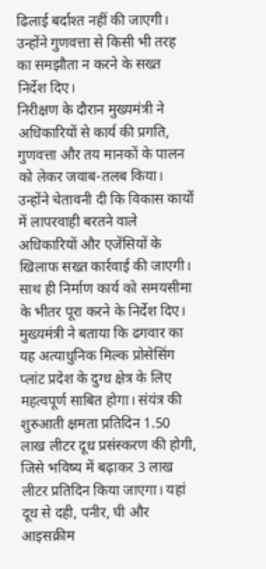ढिलाई बर्दाश्त नहीं की जाएगी। उन्होंने गुणवत्ता से किसी भी तरह का समझौता न करने के सख्त निर्देश दिए।
निरीक्षण के दौरान मुख्यमंत्री ने अधिकारियों से कार्य की प्रगति, गुणवत्ता और तय मानकों के पालन को लेकर जवाब-तलब किया। उन्होंने चेतावनी दी कि विकास कार्यों में लापरवाही बरतने वाले अधिकारियों और एजेंसियों के खिलाफ सख्त कार्रवाई की जाएगी। साथ ही निर्माण कार्य को समयसीमा के भीतर पूरा करने के निर्देश दिए।
मुख्यमंत्री ने बताया कि ढगवार का यह अत्याधुनिक मिल्क प्रोसेसिंग प्लांट प्रदेश के दुग्ध क्षेत्र के लिए महत्वपूर्ण साबित होगा। संयंत्र की शुरुआती क्षमता प्रतिदिन 1.50 लाख लीटर दूध प्रसंस्करण की होगी, जिसे भविष्य में बढ़ाकर 3 लाख लीटर प्रतिदिन किया जाएगा। यहां दूध से दही, पनीर, घी और आइसक्रीम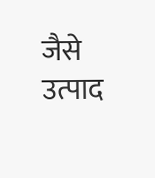जैसे उत्पाद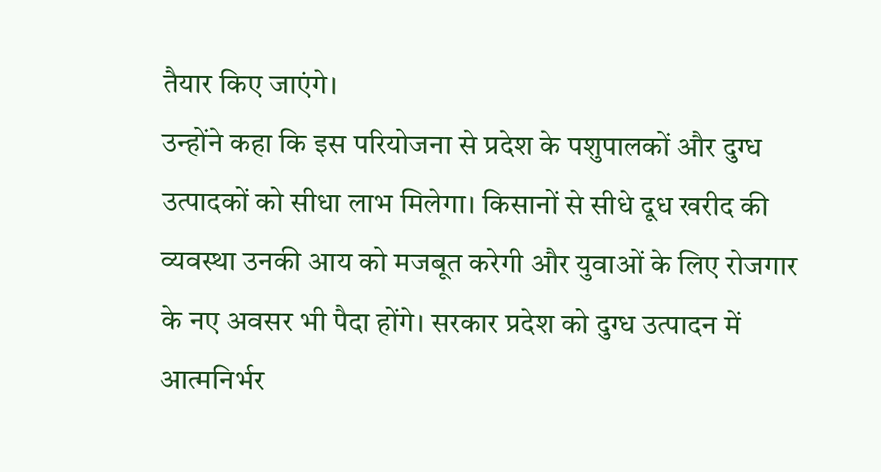तैयार किए जाएंगे।
उन्होंने कहा कि इस परियोजना से प्रदेश के पशुपालकों और दुग्ध उत्पादकों को सीधा लाभ मिलेगा। किसानों से सीधे दूध खरीद की व्यवस्था उनकी आय को मजबूत करेगी और युवाओं के लिए रोजगार के नए अवसर भी पैदा होंगे। सरकार प्रदेश को दुग्ध उत्पादन में आत्मनिर्भर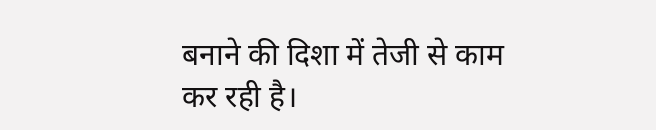बनाने की दिशा में तेजी से काम कर रही है।